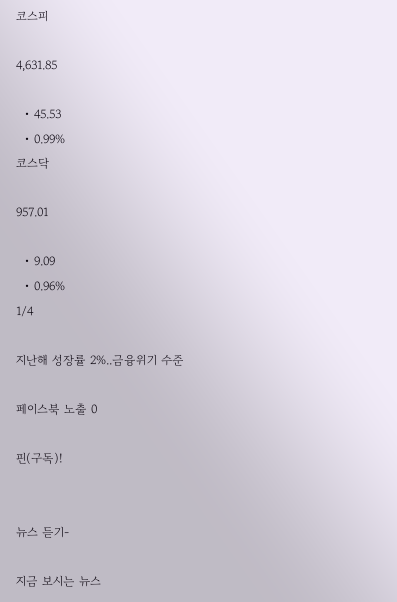코스피

4,631.85

  • 45.53
  • 0.99%
코스닥

957.01

  • 9.09
  • 0.96%
1/4

지난해 성장률 2%..금융위기 수준

페이스북 노출 0

핀(구독)!


뉴스 듣기-

지금 보시는 뉴스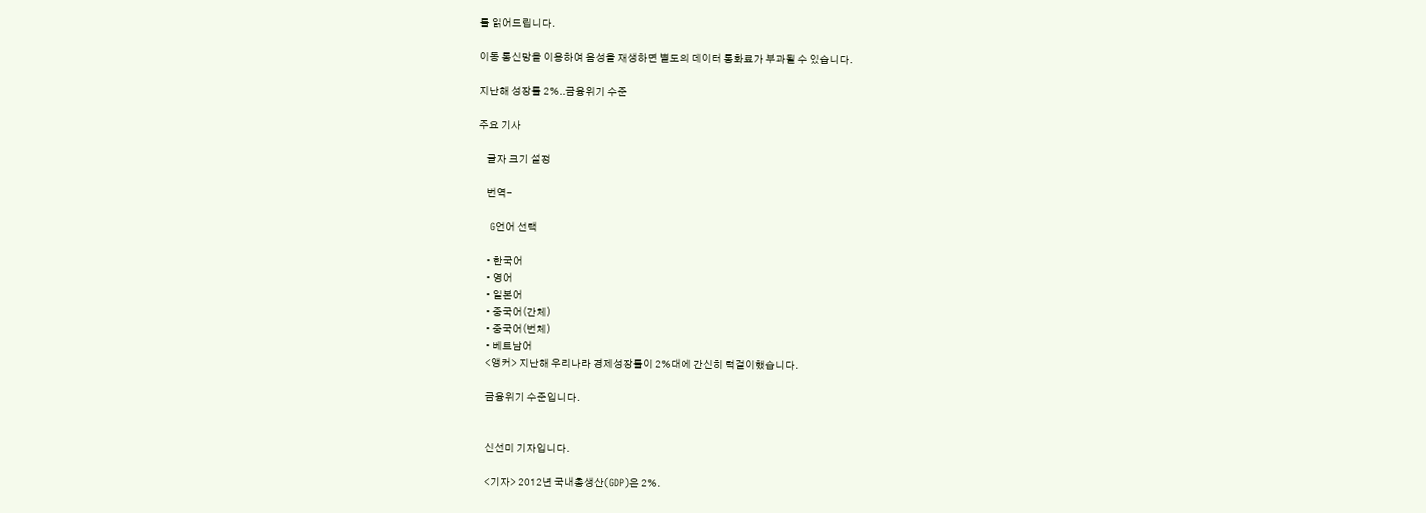를 읽어드립니다.

이동 통신망을 이용하여 음성을 재생하면 별도의 데이터 통화료가 부과될 수 있습니다.

지난해 성장률 2%..금융위기 수준

주요 기사

    글자 크기 설정

    번역-

    G언어 선택

    • 한국어
    • 영어
    • 일본어
    • 중국어(간체)
    • 중국어(번체)
    • 베트남어
    <앵커> 지난해 우리나라 경제성장률이 2%대에 간신히 턱걸이했습니다.

    금융위기 수준입니다.


    신선미 기자입니다.

    <기자> 2012년 국내총생산(GDP)은 2%.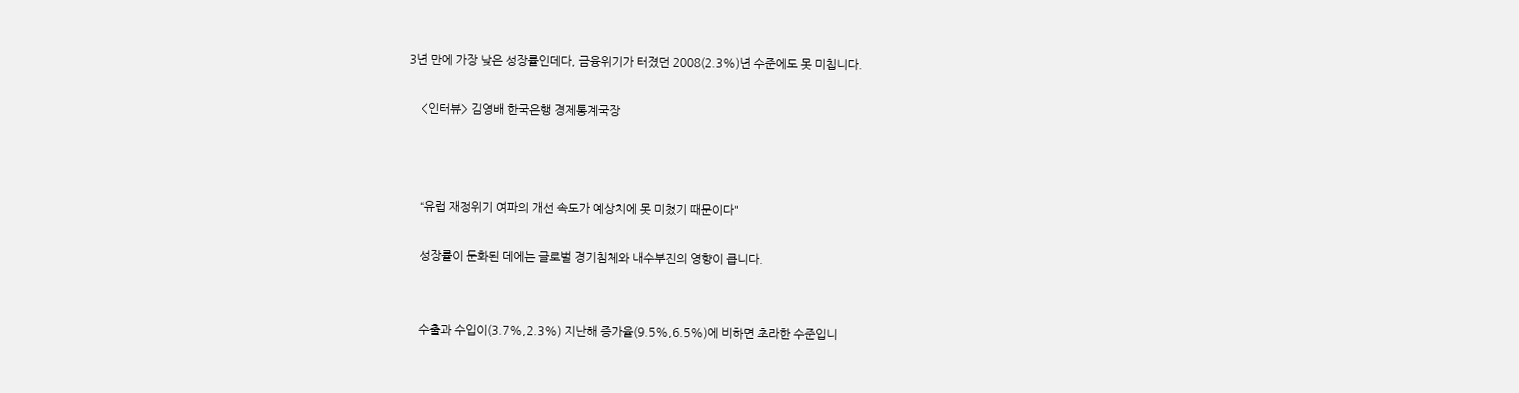3년 만에 가장 낮은 성장률인데다, 금융위기가 터졌던 2008(2.3%)년 수준에도 못 미칩니다.

    <인터뷰> 김영배 한국은행 경제통계국장



    “유럽 재정위기 여파의 개선 속도가 예상치에 못 미쳤기 때문이다"

    성장률이 둔화된 데에는 글로벌 경기침체와 내수부진의 영향이 큽니다.


    수출과 수입이(3.7%,2.3%) 지난해 증가율(9.5%,6.5%)에 비하면 초라한 수준입니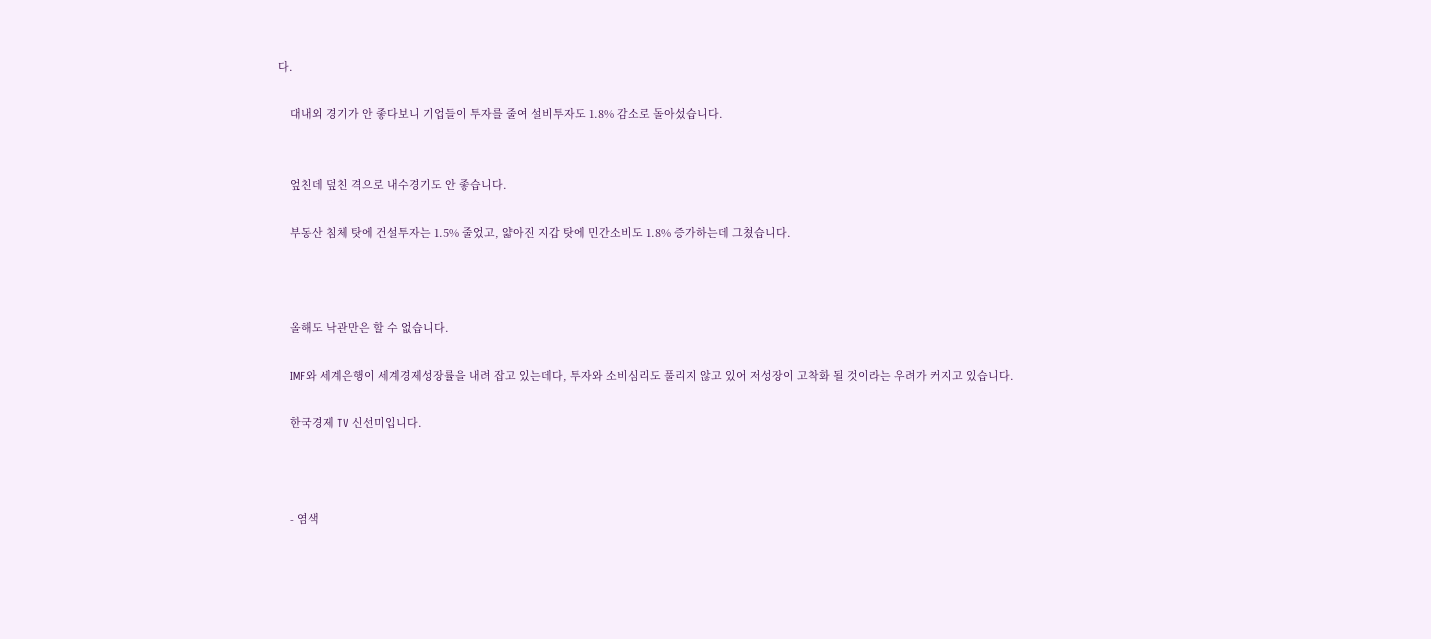다.

    대내외 경기가 안 좋다보니 기업들이 투자를 줄여 설비투자도 1.8% 감소로 돌아섰습니다.


    엎친데 덮친 격으로 내수경기도 안 좋습니다.

    부동산 침체 탓에 건설투자는 1.5% 줄었고, 얇아진 지갑 탓에 민간소비도 1.8% 증가하는데 그쳤습니다.



    올해도 낙관만은 할 수 없습니다.

    IMF와 세계은행이 세계경제성장률을 내려 잡고 있는데다, 투자와 소비심리도 풀리지 않고 있어 저성장이 고착화 될 것이라는 우려가 커지고 있습니다.

    한국경제 TV 신선미입니다.



    - 염색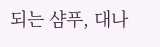되는 샴푸, 대나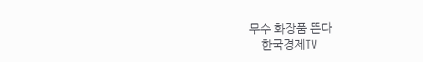무수 화장품 뜬다
    한국경제TV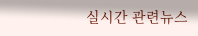실시간 관련뉴스